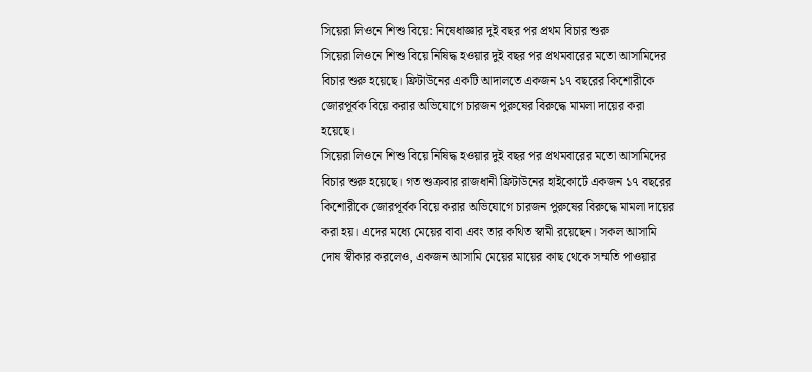সিয়েরা লিওনে শিশু বিয়ে: নিষেধাজ্ঞার দুই বছর পর প্রথম বিচার শুরু
সিয়েরা লিওনে শিশু বিয়ে নিষিদ্ধ হওয়ার দুই বছর পর প্রথমবারের মতো আসামিদের বিচার শুরু হয়েছে। ফ্রিটাউনের একটি আদালতে একজন ১৭ বছরের কিশোরীকে জোরপূর্বক বিয়ে করার অভিযোগে চারজন পুরুষের বিরুদ্ধে মামলা দায়ের করা হয়েছে।
সিয়েরা লিওনে শিশু বিয়ে নিষিদ্ধ হওয়ার দুই বছর পর প্রথমবারের মতো আসামিদের বিচার শুরু হয়েছে। গত শুক্রবার রাজধানী ফ্রিটাউনের হাইকোর্টে একজন ১৭ বছরের কিশোরীকে জোরপূর্বক বিয়ে করার অভিযোগে চারজন পুরুষের বিরুদ্ধে মামলা দায়ের করা হয়। এদের মধ্যে মেয়ের বাবা এবং তার কথিত স্বামী রয়েছেন। সকল আসামি দোষ স্বীকার করলেও, একজন আসামি মেয়ের মায়ের কাছ থেকে সম্মতি পাওয়ার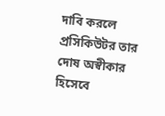দাবি করলে প্রসিকিউটর তার দোষ অস্বীকার হিসেবে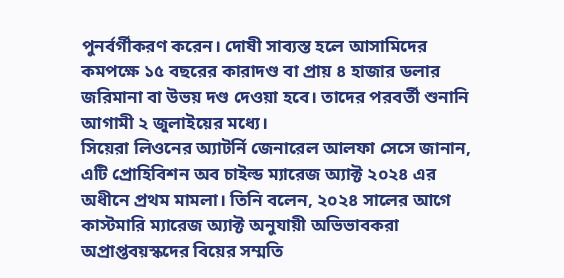পুনর্বর্গীকরণ করেন। দোষী সাব্যস্ত হলে আসামিদের কমপক্ষে ১৫ বছরের কারাদণ্ড বা প্রায় ৪ হাজার ডলার জরিমানা বা উভয় দণ্ড দেওয়া হবে। তাদের পরবর্তী শুনানি আগামী ২ জুলাইয়ের মধ্যে।
সিয়েরা লিওনের অ্যাটর্নি জেনারেল আলফা সেসে জানান, এটি প্রোহিবিশন অব চাইল্ড ম্যারেজ অ্যাক্ট ২০২৪ এর অধীনে প্রথম মামলা। তিনি বলেন, ২০২৪ সালের আগে কাস্টমারি ম্যারেজ অ্যাক্ট অনুযায়ী অভিভাবকরা অপ্রাপ্তবয়স্কদের বিয়ের সম্মতি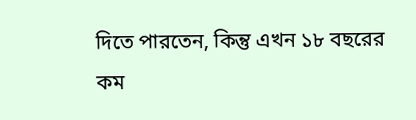দিতে পারতেন, কিন্তু এখন ১৮ বছরের কম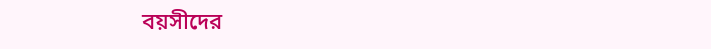বয়সীদের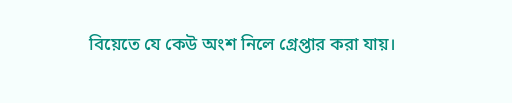বিয়েতে যে কেউ অংশ নিলে গ্রেপ্তার করা যায়।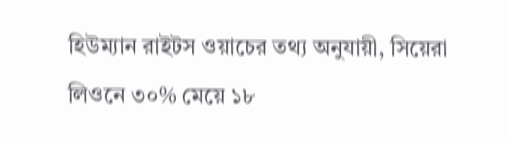হিউম্যান রাইটস ওয়াচের তথ্য অনুযায়ী, সিয়েরা লিওনে ৩০% মেয়ে ১৮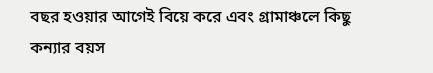বছর হওয়ার আগেই বিয়ে করে এবং গ্রামাঞ্চলে কিছু কন্যার বয়স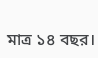মাত্র ১৪ বছর।